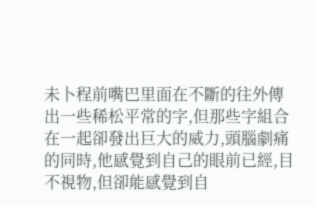未卜程前嘴巴里面在不斷的往外傳出一些稀松平常的字,但那些字組合在一起卻發出巨大的威力,頭腦劇痛的同時,他感覺到自己的眼前已經,目不視物,但卻能感覺到自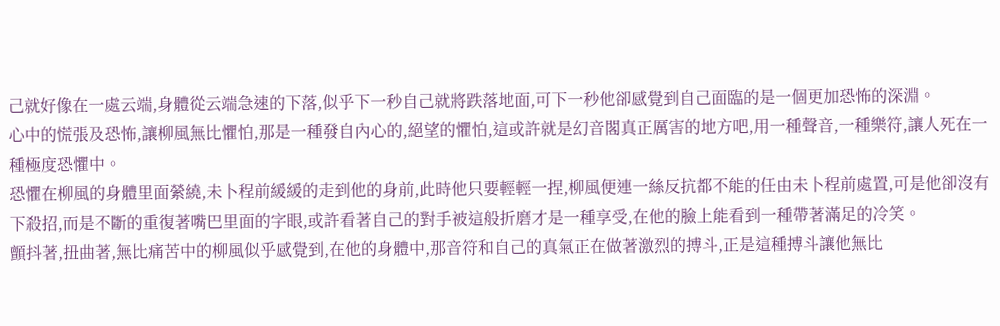己就好像在一處云端,身體從云端急速的下落,似乎下一秒自己就將跌落地面,可下一秒他卻感覺到自己面臨的是一個更加恐怖的深淵。
心中的慌張及恐怖,讓柳風無比懼怕,那是一種發自內心的,絕望的懼怕,這或許就是幻音閣真正厲害的地方吧,用一種聲音,一種樂符,讓人死在一種極度恐懼中。
恐懼在柳風的身體里面縈繞,未卜程前緩緩的走到他的身前,此時他只要輕輕一捏,柳風便連一絲反抗都不能的任由未卜程前處置,可是他卻沒有下殺招,而是不斷的重復著嘴巴里面的字眼,或許看著自己的對手被這般折磨才是一種享受,在他的臉上能看到一種帶著滿足的冷笑。
顫抖著,扭曲著,無比痛苦中的柳風似乎感覺到,在他的身體中,那音符和自己的真氣正在做著激烈的搏斗,正是這種搏斗讓他無比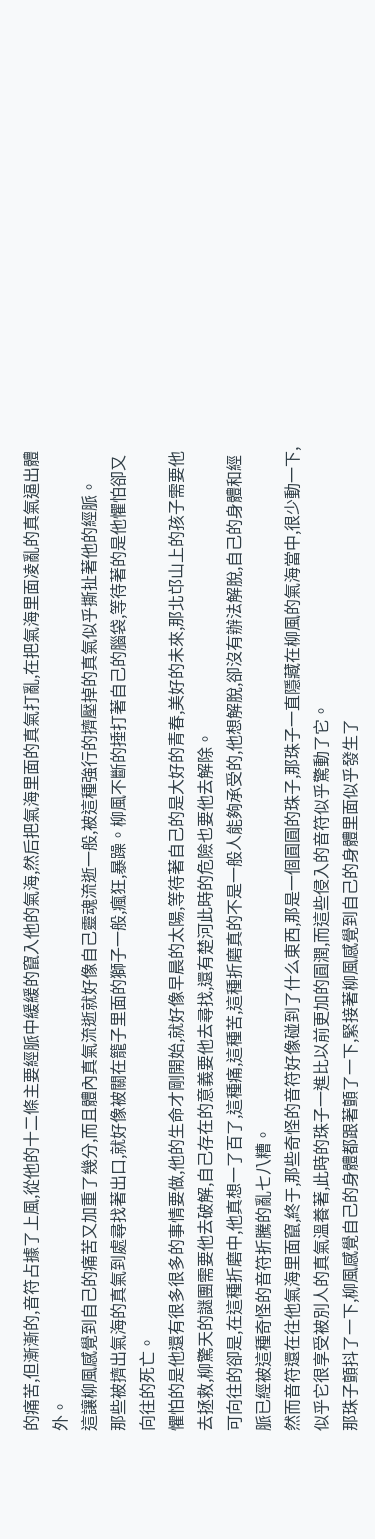的痛苦,但漸漸的,音符占據了上風,從他的十二條主要經脈中緩緩的竄入他的氣海,然后把氣海里面的真氣打亂,在把氣海里面凌亂的真氣逼出體外。
這讓柳風感覺到自己的痛苦又加重了幾分,而且體內真氣流逝就好像自己靈魂流逝一般,被這種強行的擠壓掉的真氣似乎撕扯著他的經脈。
那些被擠出氣海的真氣到處尋找著出口,就好像被關在籠子里面的獅子一般,瘋狂,暴躁。柳風不斷的捶打著自己的腦袋,等待著的是他懼怕卻又向往的死亡。
懼怕的是他還有很多很多的事情要做,他的生命才剛開始,就好像早晨的太陽,等待著自己的是大好的青春,美好的未來,那北邙山上的孩子需要他去拯救,柳驚天的謎團需要他去破解,自己存在的意義要他去尋找,還有楚河此時的危險也要他去解除。
可向往的卻是,在這種折磨中,他真想一了百了,這種痛,這種苦,這種折磨真的不是一般人能夠承受的,他想解脫,卻沒有辦法解脫,自己的身體和經脈已經被這種奇怪的音符折騰的亂七八糟。
然而音符還在往他氣海里面竄,終于,那些奇怪的音符好像碰到了什么東西,那是一個圓圓的珠子,那珠子一直隱藏在柳風的氣海當中,很少動一下,似乎它很享受被別人的真氣溫養著,此時的珠子一進比以前更加的圓潤,而這些侵入的音符似乎驚動了它。
那珠子顫抖了一下,柳風感覺自己的身體都跟著顫了一下,緊接著柳風感覺到自己的身體里面似乎發生了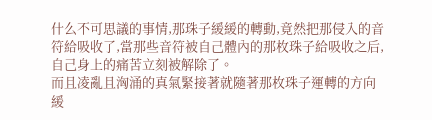什么不可思議的事情,那珠子緩緩的轉動,竟然把那侵入的音符給吸收了,當那些音符被自己體內的那枚珠子給吸收之后,自己身上的痛苦立刻被解除了。
而且凌亂且洶涌的真氣緊接著就隨著那枚珠子運轉的方向緩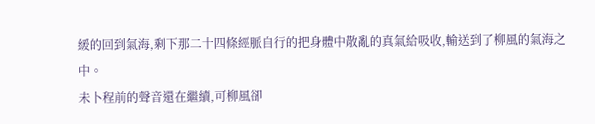緩的回到氣海,剩下那二十四條經脈自行的把身體中散亂的真氣給吸收,輸送到了柳風的氣海之中。
未卜程前的聲音還在繼續,可柳風卻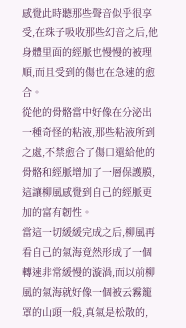感覺此時聽那些聲音似乎很享受,在珠子吸收那些幻音之后,他身體里面的經脈也慢慢的被理順,而且受到的傷也在急速的愈合。
從他的骨骼當中好像在分泌出一種奇怪的粘液,那些粘液所到之處,不禁愈合了傷口還給他的骨骼和經脈增加了一層保護膜,這讓柳風感覺到自己的經脈更加的富有韌性。
當這一切緩緩完成之后,柳風再看自己的氣海竟然形成了一個轉速非常緩慢的漩渦,而以前柳風的氣海就好像一個被云霧籠罩的山頭一般,真氣是松散的,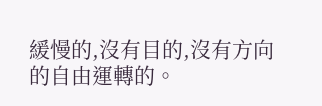緩慢的,沒有目的,沒有方向的自由運轉的。